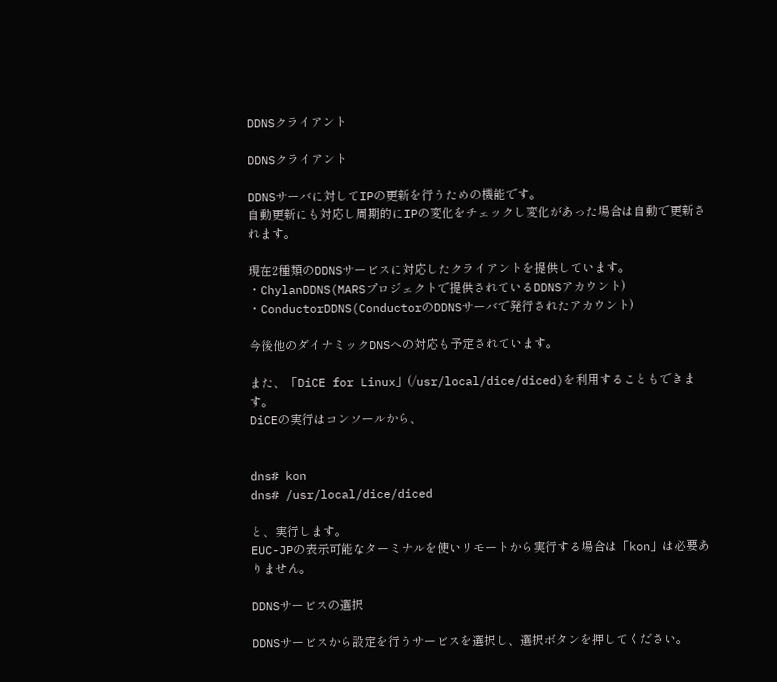DDNSクライアント

DDNSクライアント

DDNSサーバに対してIPの更新を行うための機能です。
自動更新にも対応し周期的にIPの変化をチェックし変化があった場合は自動で更新されます。

現在2種類のDDNSサービスに対応したクライアントを提供しています。
・ChylanDDNS(MARSプロジェクトで提供されているDDNSアカウント)
・ConductorDDNS(ConductorのDDNSサーバで発行されたアカウント)

今後他のダイナミックDNSへの対応も予定されています。

また、「DiCE for Linux」(/usr/local/dice/diced)を利用することもできます。
DiCEの実行はコンソールから、


dns# kon
dns# /usr/local/dice/diced

と、実行します。
EUC-JPの表示可能なターミナルを使いリモートから実行する場合は「kon」は必要ありません。

DDNSサービスの選択

DDNSサービスから設定を行うサービスを選択し、選択ボタンを押してください。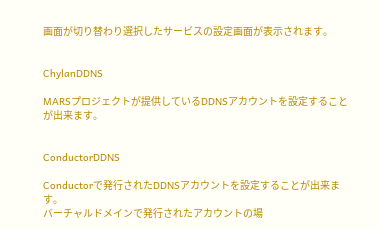画面が切り替わり選択したサービスの設定画面が表示されます。


ChylanDDNS

MARSプロジェクトが提供しているDDNSアカウントを設定することが出来ます。


ConductorDDNS

Conductorで発行されたDDNSアカウントを設定することが出来ます。
バーチャルドメインで発行されたアカウントの場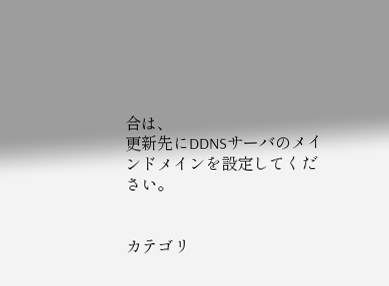合は、
更新先にDDNSサーバのメインドメインを設定してください。


カテゴリ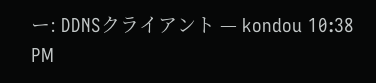ー: DDNSクライアント — kondou 10:38 PM